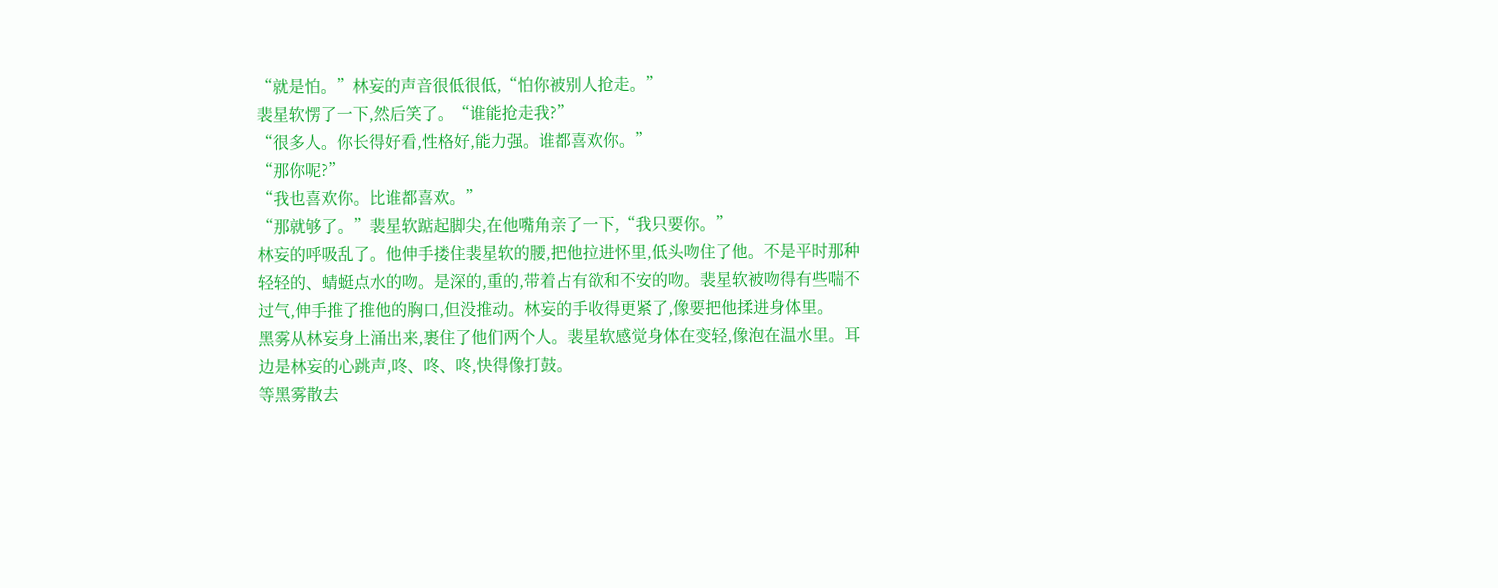“就是怕。”林妄的声音很低很低,“怕你被别人抢走。”
裴星软愣了一下,然后笑了。“谁能抢走我?”
“很多人。你长得好看,性格好,能力强。谁都喜欢你。”
“那你呢?”
“我也喜欢你。比谁都喜欢。”
“那就够了。”裴星软踮起脚尖,在他嘴角亲了一下,“我只要你。”
林妄的呼吸乱了。他伸手搂住裴星软的腰,把他拉进怀里,低头吻住了他。不是平时那种轻轻的、蜻蜓点水的吻。是深的,重的,带着占有欲和不安的吻。裴星软被吻得有些喘不过气,伸手推了推他的胸口,但没推动。林妄的手收得更紧了,像要把他揉进身体里。
黑雾从林妄身上涌出来,裹住了他们两个人。裴星软感觉身体在变轻,像泡在温水里。耳边是林妄的心跳声,咚、咚、咚,快得像打鼓。
等黑雾散去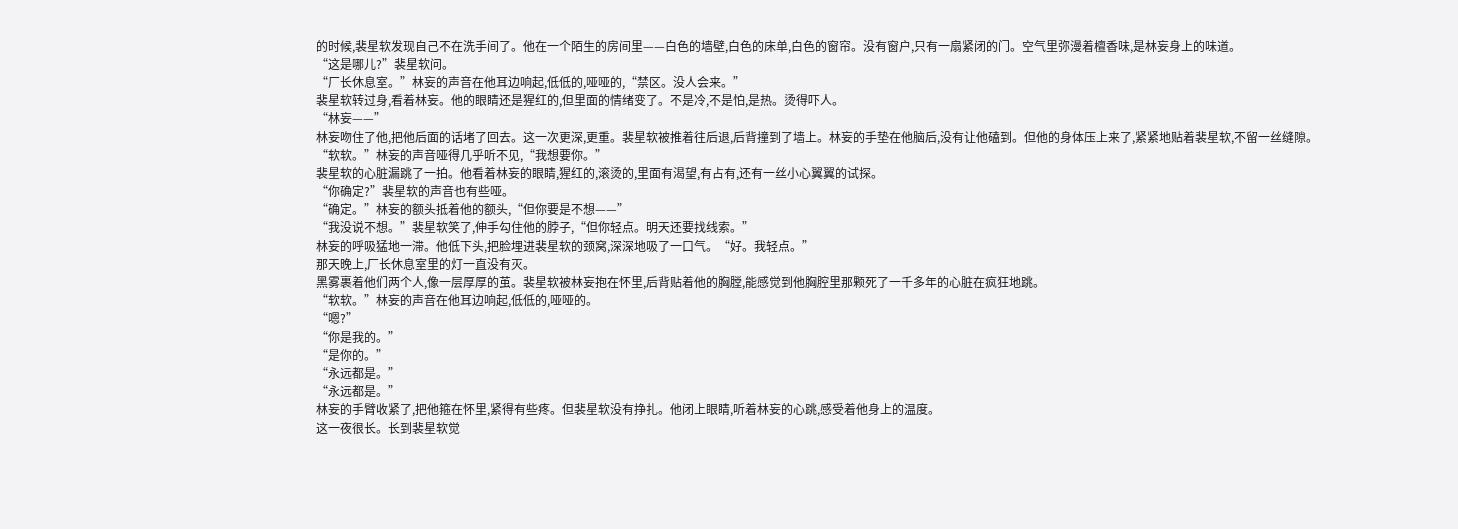的时候,裴星软发现自己不在洗手间了。他在一个陌生的房间里——白色的墙壁,白色的床单,白色的窗帘。没有窗户,只有一扇紧闭的门。空气里弥漫着檀香味,是林妄身上的味道。
“这是哪儿?”裴星软问。
“厂长休息室。”林妄的声音在他耳边响起,低低的,哑哑的,“禁区。没人会来。”
裴星软转过身,看着林妄。他的眼睛还是猩红的,但里面的情绪变了。不是冷,不是怕,是热。烫得吓人。
“林妄——”
林妄吻住了他,把他后面的话堵了回去。这一次更深,更重。裴星软被推着往后退,后背撞到了墙上。林妄的手垫在他脑后,没有让他磕到。但他的身体压上来了,紧紧地贴着裴星软,不留一丝缝隙。
“软软。”林妄的声音哑得几乎听不见,“我想要你。”
裴星软的心脏漏跳了一拍。他看着林妄的眼睛,猩红的,滚烫的,里面有渴望,有占有,还有一丝小心翼翼的试探。
“你确定?”裴星软的声音也有些哑。
“确定。”林妄的额头抵着他的额头,“但你要是不想——”
“我没说不想。”裴星软笑了,伸手勾住他的脖子,“但你轻点。明天还要找线索。”
林妄的呼吸猛地一滞。他低下头,把脸埋进裴星软的颈窝,深深地吸了一口气。“好。我轻点。”
那天晚上,厂长休息室里的灯一直没有灭。
黑雾裹着他们两个人,像一层厚厚的茧。裴星软被林妄抱在怀里,后背贴着他的胸膛,能感觉到他胸腔里那颗死了一千多年的心脏在疯狂地跳。
“软软。”林妄的声音在他耳边响起,低低的,哑哑的。
“嗯?”
“你是我的。”
“是你的。”
“永远都是。”
“永远都是。”
林妄的手臂收紧了,把他箍在怀里,紧得有些疼。但裴星软没有挣扎。他闭上眼睛,听着林妄的心跳,感受着他身上的温度。
这一夜很长。长到裴星软觉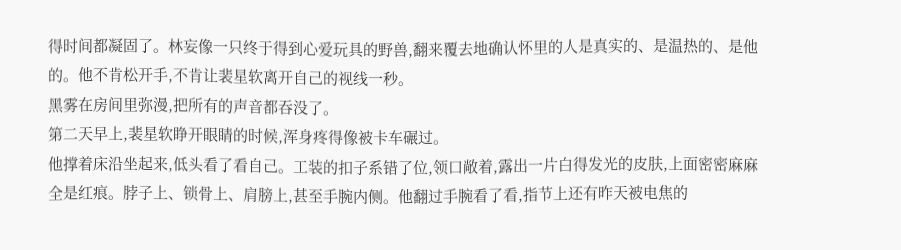得时间都凝固了。林妄像一只终于得到心爱玩具的野兽,翻来覆去地确认怀里的人是真实的、是温热的、是他的。他不肯松开手,不肯让裴星软离开自己的视线一秒。
黑雾在房间里弥漫,把所有的声音都吞没了。
第二天早上,裴星软睁开眼睛的时候,浑身疼得像被卡车碾过。
他撑着床沿坐起来,低头看了看自己。工装的扣子系错了位,领口敞着,露出一片白得发光的皮肤,上面密密麻麻全是红痕。脖子上、锁骨上、肩膀上,甚至手腕内侧。他翻过手腕看了看,指节上还有昨天被电焦的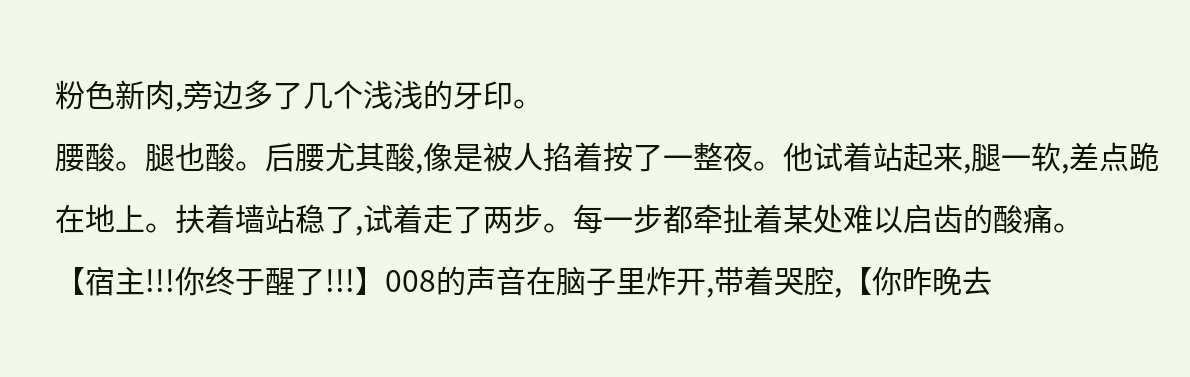粉色新肉,旁边多了几个浅浅的牙印。
腰酸。腿也酸。后腰尤其酸,像是被人掐着按了一整夜。他试着站起来,腿一软,差点跪在地上。扶着墙站稳了,试着走了两步。每一步都牵扯着某处难以启齿的酸痛。
【宿主!!!你终于醒了!!!】008的声音在脑子里炸开,带着哭腔,【你昨晚去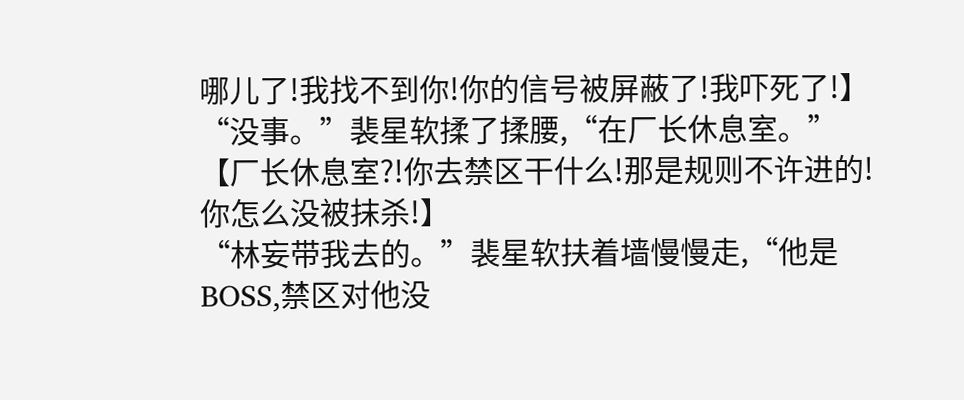哪儿了!我找不到你!你的信号被屏蔽了!我吓死了!】
“没事。”裴星软揉了揉腰,“在厂长休息室。”
【厂长休息室?!你去禁区干什么!那是规则不许进的!你怎么没被抹杀!】
“林妄带我去的。”裴星软扶着墙慢慢走,“他是BOSS,禁区对他没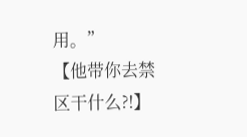用。”
【他带你去禁区干什么?!】